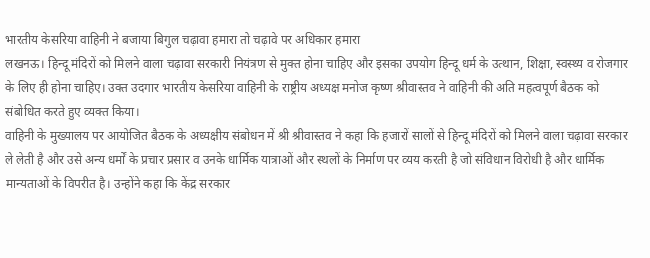भारतीय केसरिया वाहिनी ने बजाया बिगुल चढ़ावा हमारा तो चढ़ावे पर अधिकार हमारा
लखनऊ। हिन्दू मंदिरों को मिलने वाला चढ़ावा सरकारी नियंत्रण से मुक्त होना चाहिए और इसका उपयोग हिन्दू धर्म के उत्थान, शिक्षा, स्वस्थ्य व रोजगार के लिए ही होना चाहिए। उक्त उदगार भारतीय केसरिया वाहिनी के राष्ट्रीय अध्यक्ष मनोज कृष्ण श्रीवास्तव ने वाहिनी की अति महत्वपूर्ण बैठक को संबोधित करते हुए व्यक्त किया।
वाहिनी के मुख्यालय पर आयोजित बैठक के अध्यक्षीय संबोधन में श्री श्रीवास्तव ने कहा कि हजारों सालों से हिन्दू मंदिरों को मिलने वाला चढ़ावा सरकार ले लेती है और उसे अन्य धर्मों के प्रचार प्रसार व उनके धार्मिक यात्राओं और स्थलों के निर्माण पर व्यय करती है जो संविधान विरोधी है और धार्मिक मान्यताओं के विपरीत है। उन्होंने कहा कि केंद्र सरकार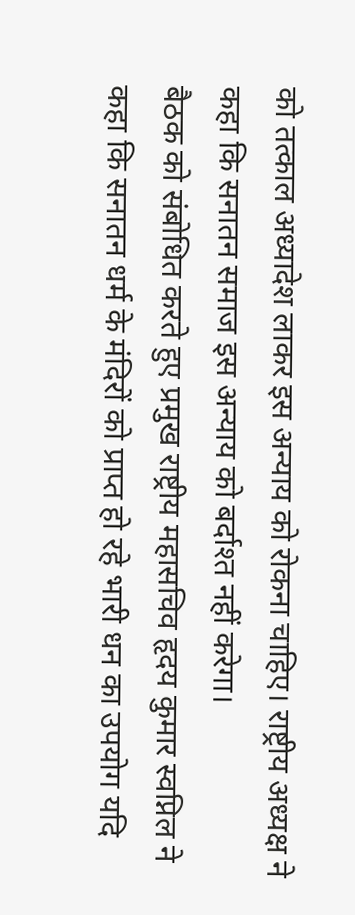को तत्काल अध्यादेश लाकर इस अन्याय को रोकना चाहिए। राष्ट्रीय अध्यक्ष ने कहा कि सनातन समाज इस अन्याय को बर्दाश्त नहीं करेगा।
बैठक को संबोधित करते हुए प्रमुख राष्ट्रीय महासचिव हृदय कुमार स्वप्निल ने कहा कि सनातन धर्म के मंदिरों को प्राप्त हो रहे भारी धन का उपयोग यदि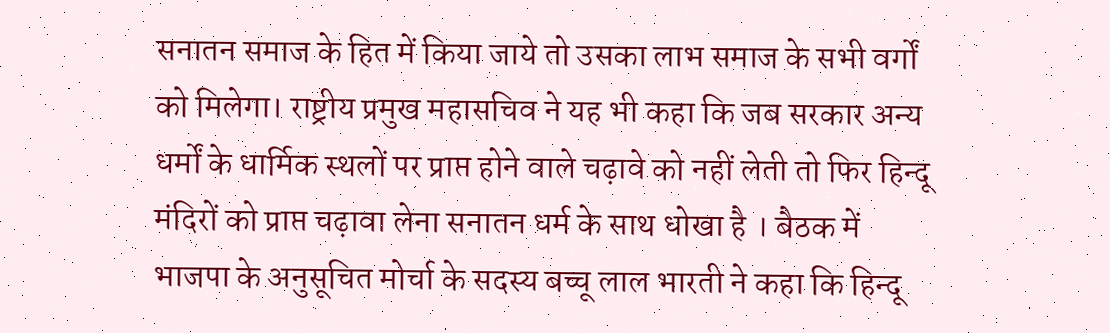सनातन समाज के हित में किया जाये तो उसका लाभ समाज के सभी वर्गों को मिलेगा। राष्ट्रीय प्रमुख महासचिव ने यह भी कहा कि जब सरकार अन्य धर्मों के धार्मिक स्थलों पर प्राप्त होने वाले चढ़ावे को नहीं लेती तो फिर हिन्दू मंदिरों को प्राप्त चढ़ावा लेना सनातन धर्म के साथ धोखा है । बैठक में भाजपा के अनुसूचित मोर्चा के सदस्य बच्चू लाल भारती ने कहा कि हिन्दू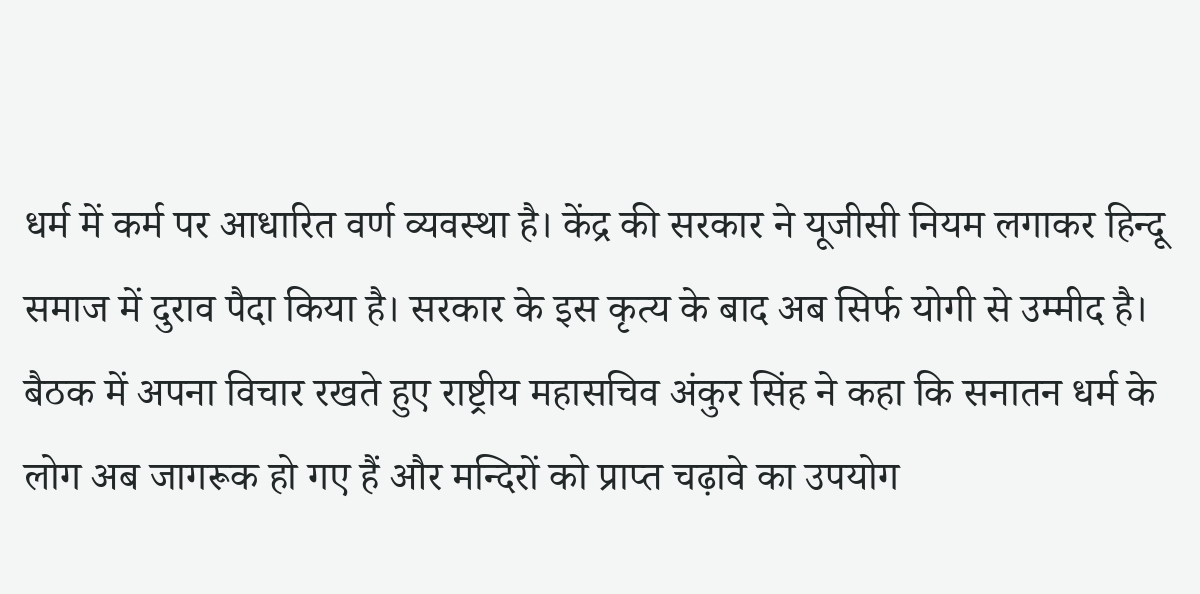धर्म में कर्म पर आधारित वर्ण व्यवस्था है। केंद्र की सरकार ने यूजीसी नियम लगाकर हिन्दू समाज में दुराव पैदा किया है। सरकार के इस कृत्य के बाद अब सिर्फ योगी से उम्मीद है।
बैठक में अपना विचार रखते हुए राष्ट्रीय महासचिव अंकुर सिंह ने कहा कि सनातन धर्म के लोग अब जागरूक हो गए हैं और मन्दिरों को प्राप्त चढ़ावे का उपयोग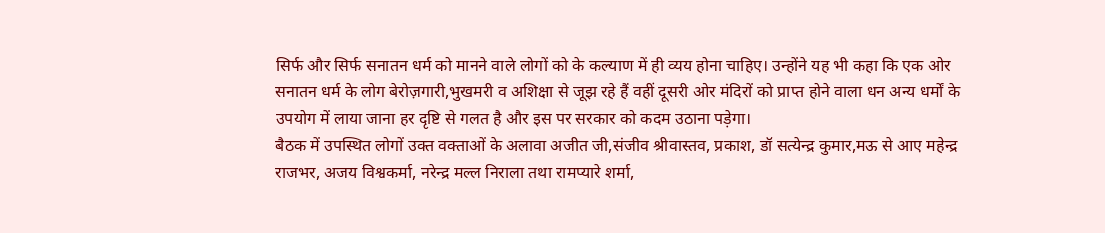सिर्फ और सिर्फ सनातन धर्म को मानने वाले लोगों को के कल्याण में ही व्यय होना चाहिए। उन्होंने यह भी कहा कि एक ओर सनातन धर्म के लोग बेरोज़गारी,भुखमरी व अशिक्षा से जूझ रहे हैं वहीं दूसरी ओर मंदिरों को प्राप्त होने वाला धन अन्य धर्मों के उपयोग में लाया जाना हर दृष्टि से गलत है और इस पर सरकार को कदम उठाना पड़ेगा।
बैठक में उपस्थित लोगों उक्त वक्ताओं के अलावा अजीत जी,संजीव श्रीवास्तव, प्रकाश, डॉ सत्येन्द्र कुमार,मऊ से आए महेन्द्र राजभर, अजय विश्वकर्मा, नरेन्द्र मल्ल निराला तथा रामप्यारे शर्मा,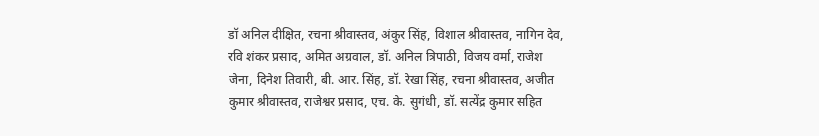डॉ अनिल दीक्षित, रचना श्रीवास्तव, अंकुर सिंह, विशाल श्रीवास्तव, नागिन देव, रवि शंकर प्रसाद, अमित अग्रवाल, डॉ. अनिल त्रिपाठी, विजय वर्मा, राजेश जेना, दिनेश तिवारी, बी. आर. सिंह, डॉ. रेखा सिंह, रचना श्रीवास्तव, अजीत कुमार श्रीवास्तव, राजेश्वर प्रसाद, एच. के. सुगंधी, डॉ. सत्येंद्र कुमार सहित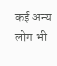कई अन्य लोग भी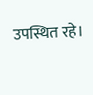उपस्थित रहे।